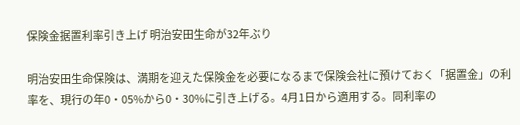保険金据置利率引き上げ 明治安田生命が32年ぶり

明治安田生命保険は、満期を迎えた保険金を必要になるまで保険会社に預けておく「据置金」の利率を、現行の年0・05%から0・30%に引き上げる。4月1日から適用する。同利率の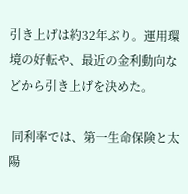引き上げは約32年ぶり。運用環境の好転や、最近の金利動向などから引き上げを決めた。

 同利率では、第一生命保険と太陽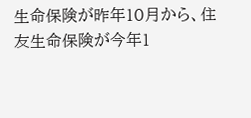生命保険が昨年10月から、住友生命保険が今年1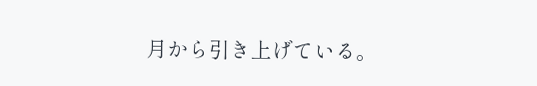月から引き上げている。